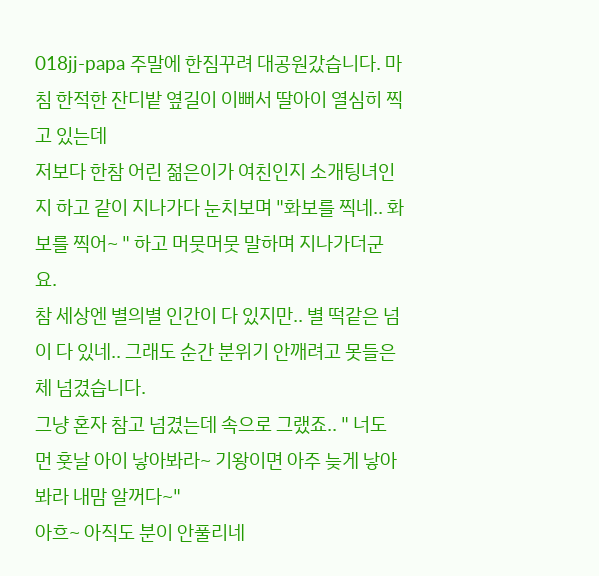018jj-papa 주말에 한짐꾸려 대공원갔습니다. 마침 한적한 잔디밭 옆길이 이뻐서 딸아이 열심히 찍고 있는데
저보다 한참 어린 젊은이가 여친인지 소개팅녀인지 하고 같이 지나가다 눈치보며 "화보를 찍네.. 화보를 찍어~ " 하고 머뭇머뭇 말하며 지나가더군요.
참 세상엔 별의별 인간이 다 있지만.. 별 떡같은 넘이 다 있네.. 그래도 순간 분위기 안깨려고 못들은체 넘겼습니다.
그냥 혼자 참고 넘겼는데 속으로 그랬죠.. " 너도 먼 훗날 아이 낳아봐라~ 기왕이면 아주 늦게 낳아봐라 내맘 알꺼다~"
아흐~ 아직도 분이 안풀리네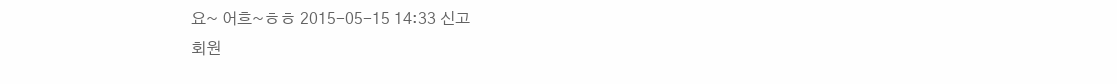요~ 어흐~ㅎㅎ 2015-05-15 14:33 신고
회원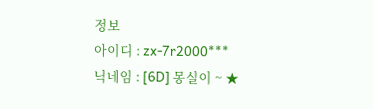정보
아이디 : zx-7r2000***
닉네임 : [6D] 몽실이 ~ ★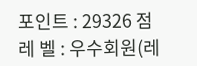포인트 : 29326 점
레 벨 : 우수회원(레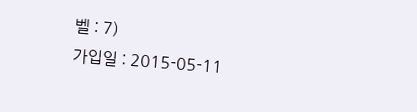벨 : 7)
가입일 : 2015-05-11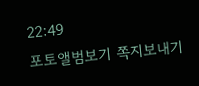22:49
포토앨범보기 쪽지보내기